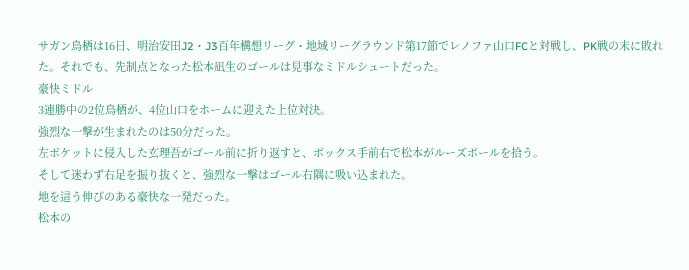サガン鳥栖は16日、明治安田J2・J3百年構想リーグ・地域リーグラウンド第17節でレノファ山口FCと対戦し、PK戦の末に敗れた。それでも、先制点となった松本凪生のゴールは見事なミドルシュートだった。
豪快ミドル
3連勝中の2位鳥栖が、4位山口をホームに迎えた上位対決。
強烈な一撃が生まれたのは50分だった。
左ポケットに侵入した玄理吾がゴール前に折り返すと、ボックス手前右で松本がルーズボールを拾う。
そして迷わず右足を振り抜くと、強烈な一撃はゴール右隅に吸い込まれた。
地を這う伸びのある豪快な一発だった。
松本の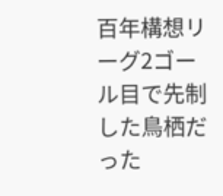百年構想リーグ2ゴール目で先制した鳥栖だった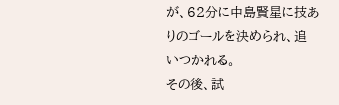が、62分に中島賢星に技ありのゴールを決められ、追いつかれる。
その後、試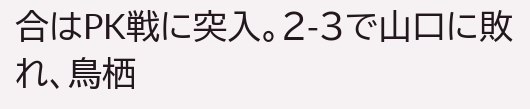合はPK戦に突入。2-3で山口に敗れ、鳥栖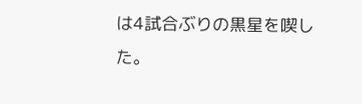は4試合ぶりの黒星を喫した。